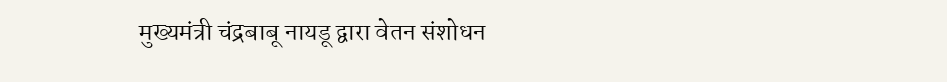मुख्यमंत्री चंद्रबाबू नायडू द्वारा वेतन संशोधन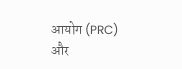आयोग (PRC) और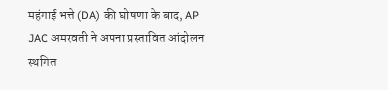महंगाई भत्ते (DA) की घोषणा के बाद, AP JAC अमरवती ने अपना प्रस्तावित आंदोलन स्थगित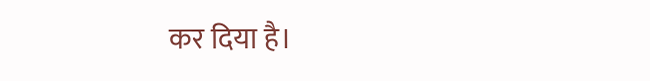कर दिया है।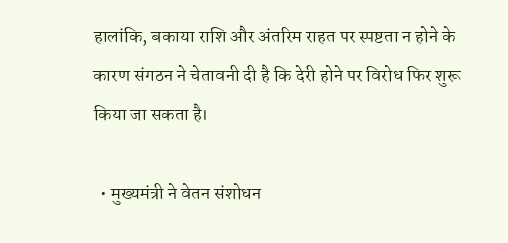हालांकि, बकाया राशि और अंतरिम राहत पर स्पष्टता न होने के कारण संगठन ने चेतावनी दी है कि देरी होने पर विरोध फिर शुरू किया जा सकता है।

  • मुख्यमंत्री ने वेतन संशोधन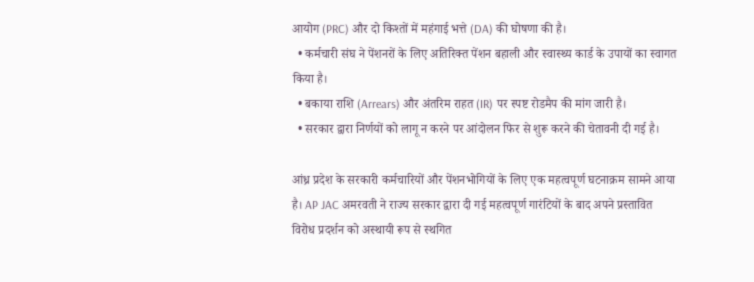आयोग (PRC) और दो किश्तों में महंगाई भत्ते (DA) की घोषणा की है।
  • कर्मचारी संघ ने पेंशनरों के लिए अतिरिक्त पेंशन बहाली और स्वास्थ्य कार्ड के उपायों का स्वागत किया है।
  • बकाया राशि (Arrears) और अंतरिम राहत (IR) पर स्पष्ट रोडमैप की मांग जारी है।
  • सरकार द्वारा निर्णयों को लागू न करने पर आंदोलन फिर से शुरू करने की चेतावनी दी गई है।

आंध्र प्रदेश के सरकारी कर्मचारियों और पेंशनभोगियों के लिए एक महत्वपूर्ण घटनाक्रम सामने आया है। AP JAC अमरवती ने राज्य सरकार द्वारा दी गई महत्वपूर्ण गारंटियों के बाद अपने प्रस्तावित विरोध प्रदर्शन को अस्थायी रूप से स्थगित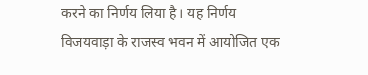करने का निर्णय लिया है। यह निर्णय विजयवाड़ा के राजस्व भवन में आयोजित एक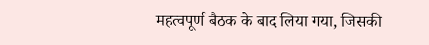महत्वपूर्ण बैठक के बाद लिया गया, जिसकी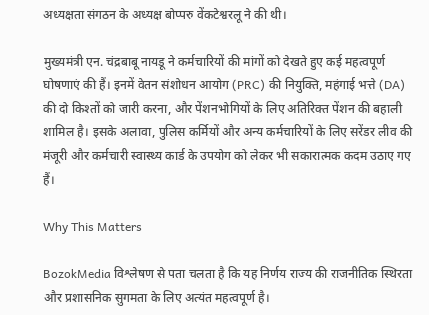अध्यक्षता संगठन के अध्यक्ष बोप्परु वेंकटेश्वरलू ने की थी।

मुख्यमंत्री एन. चंद्रबाबू नायडू ने कर्मचारियों की मांगों को देखते हुए कई महत्वपूर्ण घोषणाएं की हैं। इनमें वेतन संशोधन आयोग (PRC) की नियुक्ति, महंगाई भत्ते (DA) की दो किश्तों को जारी करना, और पेंशनभोगियों के लिए अतिरिक्त पेंशन की बहाली शामिल है। इसके अलावा, पुलिस कर्मियों और अन्य कर्मचारियों के लिए सरेंडर लीव की मंजूरी और कर्मचारी स्वास्थ्य कार्ड के उपयोग को लेकर भी सकारात्मक कदम उठाए गए हैं।

Why This Matters

BozokMedia विश्लेषण से पता चलता है कि यह निर्णय राज्य की राजनीतिक स्थिरता और प्रशासनिक सुगमता के लिए अत्यंत महत्वपूर्ण है।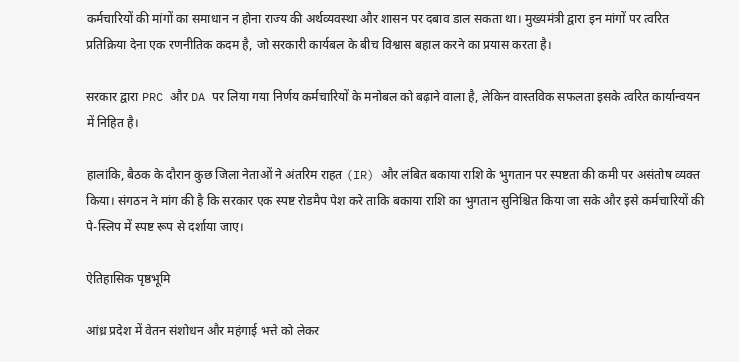कर्मचारियों की मांगों का समाधान न होना राज्य की अर्थव्यवस्था और शासन पर दबाव डाल सकता था। मुख्यमंत्री द्वारा इन मांगों पर त्वरित प्रतिक्रिया देना एक रणनीतिक कदम है, जो सरकारी कार्यबल के बीच विश्वास बहाल करने का प्रयास करता है।

सरकार द्वारा PRC और DA पर लिया गया निर्णय कर्मचारियों के मनोबल को बढ़ाने वाला है, लेकिन वास्तविक सफलता इसके त्वरित कार्यान्वयन में निहित है।

हालांकि, बैठक के दौरान कुछ जिला नेताओं ने अंतरिम राहत (IR) और लंबित बकाया राशि के भुगतान पर स्पष्टता की कमी पर असंतोष व्यक्त किया। संगठन ने मांग की है कि सरकार एक स्पष्ट रोडमैप पेश करे ताकि बकाया राशि का भुगतान सुनिश्चित किया जा सके और इसे कर्मचारियों की पे-स्लिप में स्पष्ट रूप से दर्शाया जाए।

ऐतिहासिक पृष्ठभूमि

आंध्र प्रदेश में वेतन संशोधन और महंगाई भत्ते को लेकर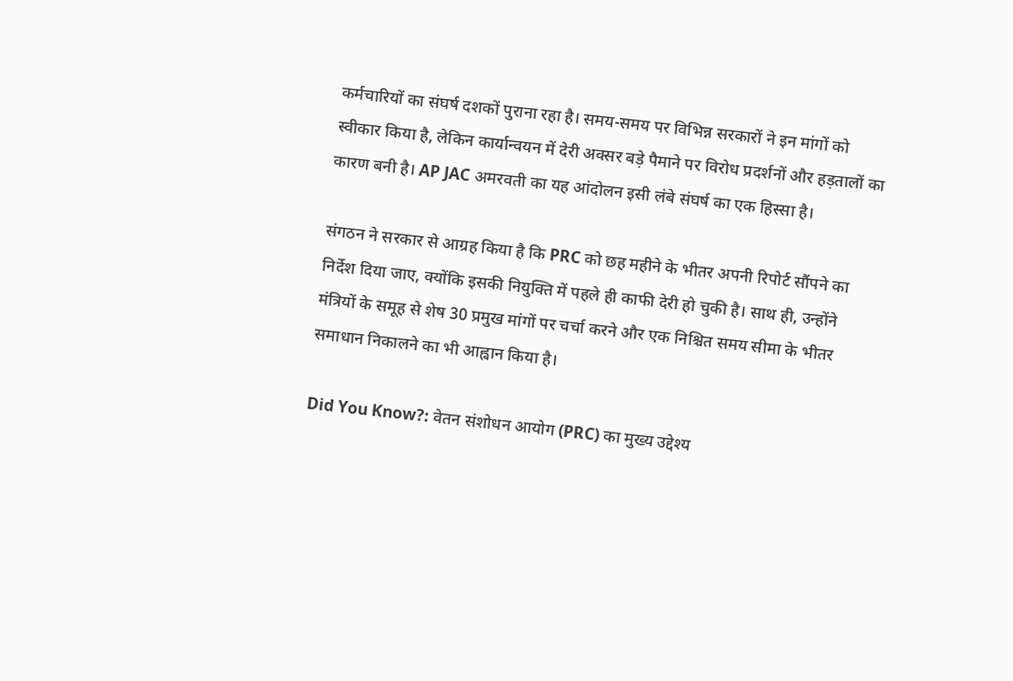कर्मचारियों का संघर्ष दशकों पुराना रहा है। समय-समय पर विभिन्न सरकारों ने इन मांगों को स्वीकार किया है, लेकिन कार्यान्वयन में देरी अक्सर बड़े पैमाने पर विरोध प्रदर्शनों और हड़तालों का कारण बनी है। AP JAC अमरवती का यह आंदोलन इसी लंबे संघर्ष का एक हिस्सा है।

संगठन ने सरकार से आग्रह किया है कि PRC को छह महीने के भीतर अपनी रिपोर्ट सौंपने का निर्देश दिया जाए, क्योंकि इसकी नियुक्ति में पहले ही काफी देरी हो चुकी है। साथ ही, उन्होंने मंत्रियों के समूह से शेष 30 प्रमुख मांगों पर चर्चा करने और एक निश्चित समय सीमा के भीतर समाधान निकालने का भी आह्वान किया है।

Did You Know?: वेतन संशोधन आयोग (PRC) का मुख्य उद्देश्य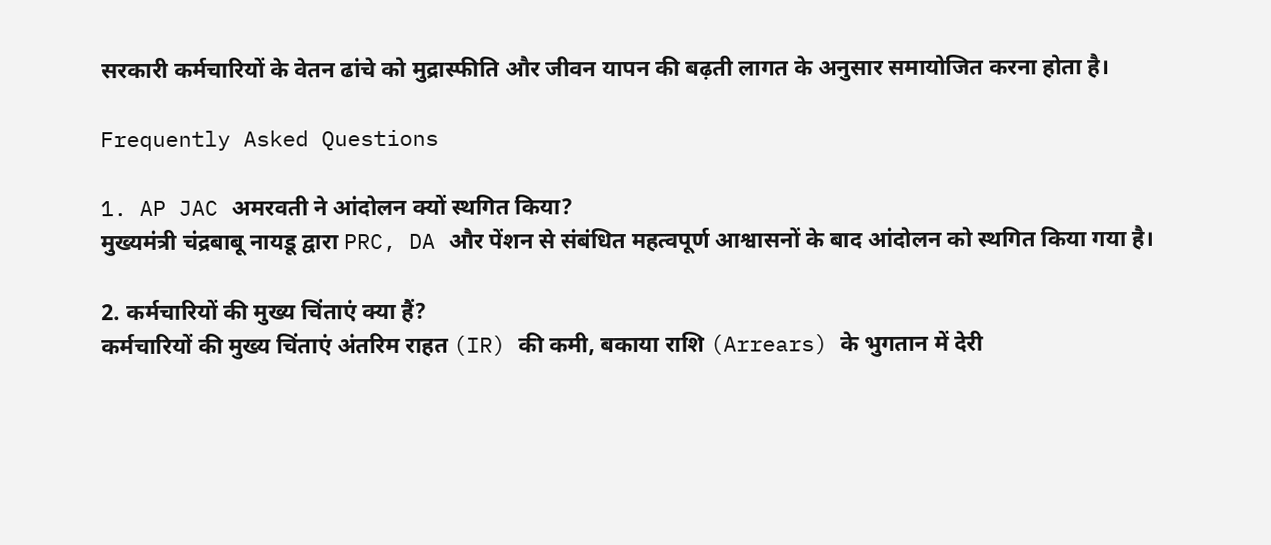सरकारी कर्मचारियों के वेतन ढांचे को मुद्रास्फीति और जीवन यापन की बढ़ती लागत के अनुसार समायोजित करना होता है।

Frequently Asked Questions

1. AP JAC अमरवती ने आंदोलन क्यों स्थगित किया?
मुख्यमंत्री चंद्रबाबू नायडू द्वारा PRC, DA और पेंशन से संबंधित महत्वपूर्ण आश्वासनों के बाद आंदोलन को स्थगित किया गया है।

2. कर्मचारियों की मुख्य चिंताएं क्या हैं?
कर्मचारियों की मुख्य चिंताएं अंतरिम राहत (IR) की कमी, बकाया राशि (Arrears) के भुगतान में देरी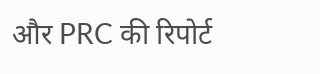और PRC की रिपोर्ट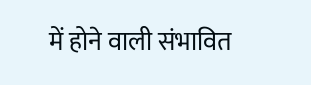में होने वाली संभावित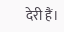देरी हैं।